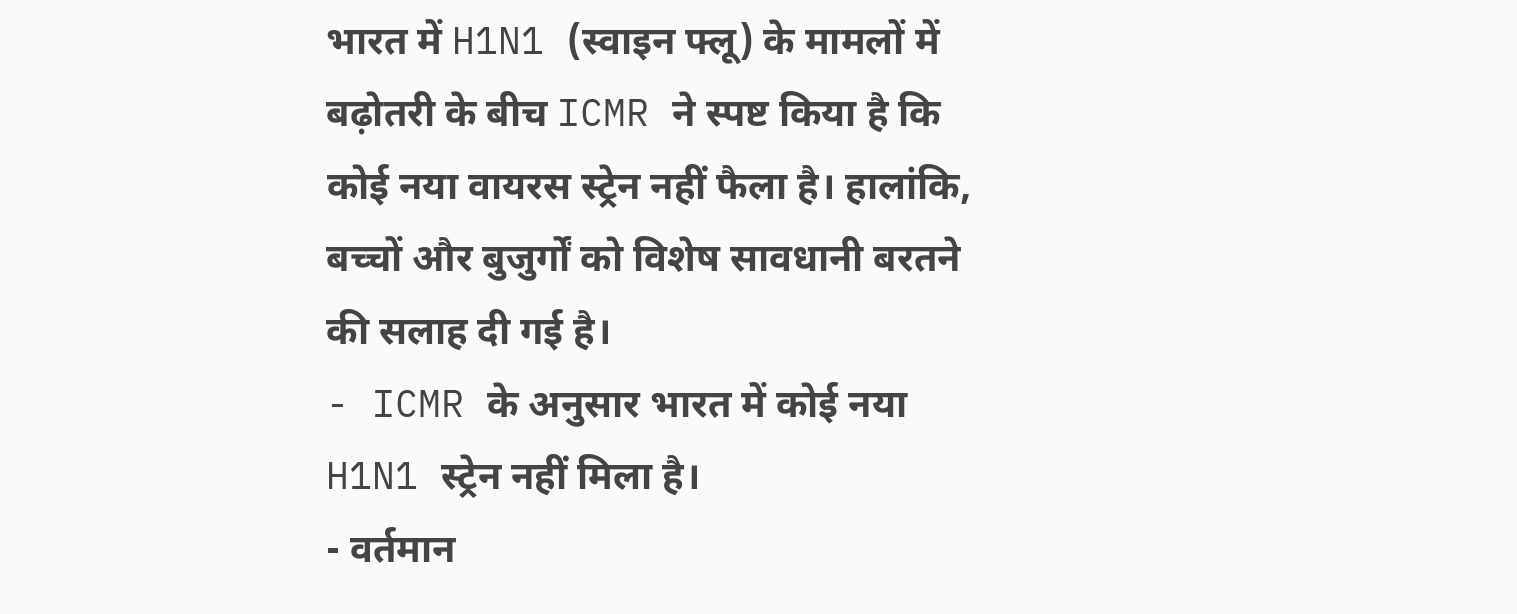भारत में H1N1 (स्वाइन फ्लू) के मामलों में बढ़ोतरी के बीच ICMR ने स्पष्ट किया है कि कोई नया वायरस स्ट्रेन नहीं फैला है। हालांकि, बच्चों और बुजुर्गों को विशेष सावधानी बरतने की सलाह दी गई है।
- ICMR के अनुसार भारत में कोई नया H1N1 स्ट्रेन नहीं मिला है।
- वर्तमान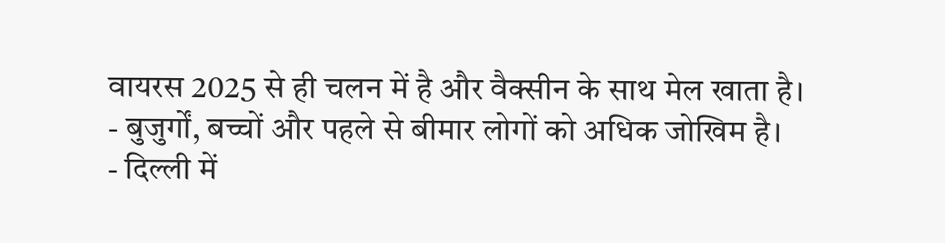वायरस 2025 से ही चलन में है और वैक्सीन के साथ मेल खाता है।
- बुजुर्गों, बच्चों और पहले से बीमार लोगों को अधिक जोखिम है।
- दिल्ली में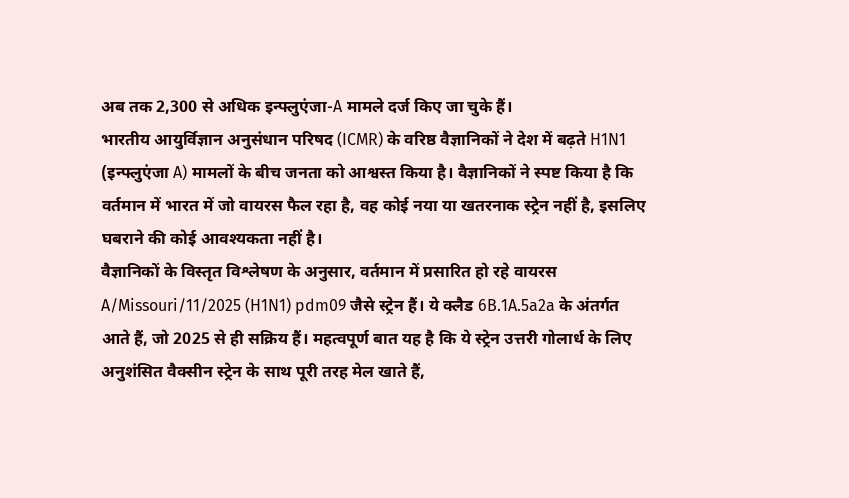अब तक 2,300 से अधिक इन्फ्लुएंजा-A मामले दर्ज किए जा चुके हैं।
भारतीय आयुर्विज्ञान अनुसंधान परिषद (ICMR) के वरिष्ठ वैज्ञानिकों ने देश में बढ़ते H1N1 (इन्फ्लुएंजा A) मामलों के बीच जनता को आश्वस्त किया है। वैज्ञानिकों ने स्पष्ट किया है कि वर्तमान में भारत में जो वायरस फैल रहा है, वह कोई नया या खतरनाक स्ट्रेन नहीं है, इसलिए घबराने की कोई आवश्यकता नहीं है।
वैज्ञानिकों के विस्तृत विश्लेषण के अनुसार, वर्तमान में प्रसारित हो रहे वायरस A/Missouri/11/2025 (H1N1) pdm09 जैसे स्ट्रेन हैं। ये क्लैड 6B.1A.5a2a के अंतर्गत आते हैं, जो 2025 से ही सक्रिय हैं। महत्वपूर्ण बात यह है कि ये स्ट्रेन उत्तरी गोलार्ध के लिए अनुशंसित वैक्सीन स्ट्रेन के साथ पूरी तरह मेल खाते हैं,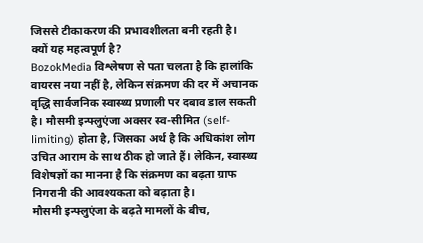जिससे टीकाकरण की प्रभावशीलता बनी रहती है।
क्यों यह महत्वपूर्ण है?
BozokMedia विश्लेषण से पता चलता है कि हालांकि वायरस नया नहीं है, लेकिन संक्रमण की दर में अचानक वृद्धि सार्वजनिक स्वास्थ्य प्रणाली पर दबाव डाल सकती है। मौसमी इन्फ्लुएंजा अक्सर स्व-सीमित (self-limiting) होता है, जिसका अर्थ है कि अधिकांश लोग उचित आराम के साथ ठीक हो जाते हैं। लेकिन, स्वास्थ्य विशेषज्ञों का मानना है कि संक्रमण का बढ़ता ग्राफ निगरानी की आवश्यकता को बढ़ाता है।
मौसमी इन्फ्लुएंजा के बढ़ते मामलों के बीच,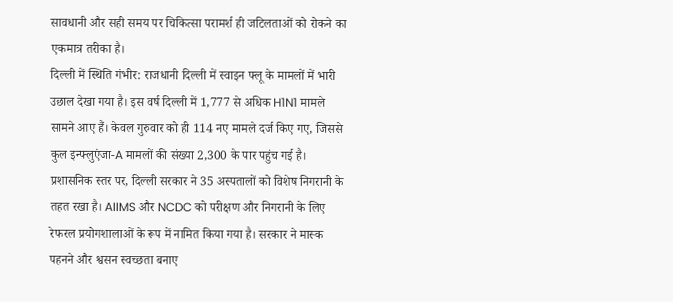सावधानी और सही समय पर चिकित्सा परामर्श ही जटिलताओं को रोकने का एकमात्र तरीका है।
दिल्ली में स्थिति गंभीर: राजधानी दिल्ली में स्वाइन फ्लू के मामलों में भारी उछाल देखा गया है। इस वर्ष दिल्ली में 1,777 से अधिक H1N1 मामले सामने आए हैं। केवल गुरुवार को ही 114 नए मामले दर्ज किए गए, जिससे कुल इन्फ्लुएंजा-A मामलों की संख्या 2,300 के पार पहुंच गई है।
प्रशासनिक स्तर पर, दिल्ली सरकार ने 35 अस्पतालों को विशेष निगरानी के तहत रखा है। AIIMS और NCDC को परीक्षण और निगरानी के लिए रेफरल प्रयोगशालाओं के रूप में नामित किया गया है। सरकार ने मास्क पहनने और श्वसन स्वच्छता बनाए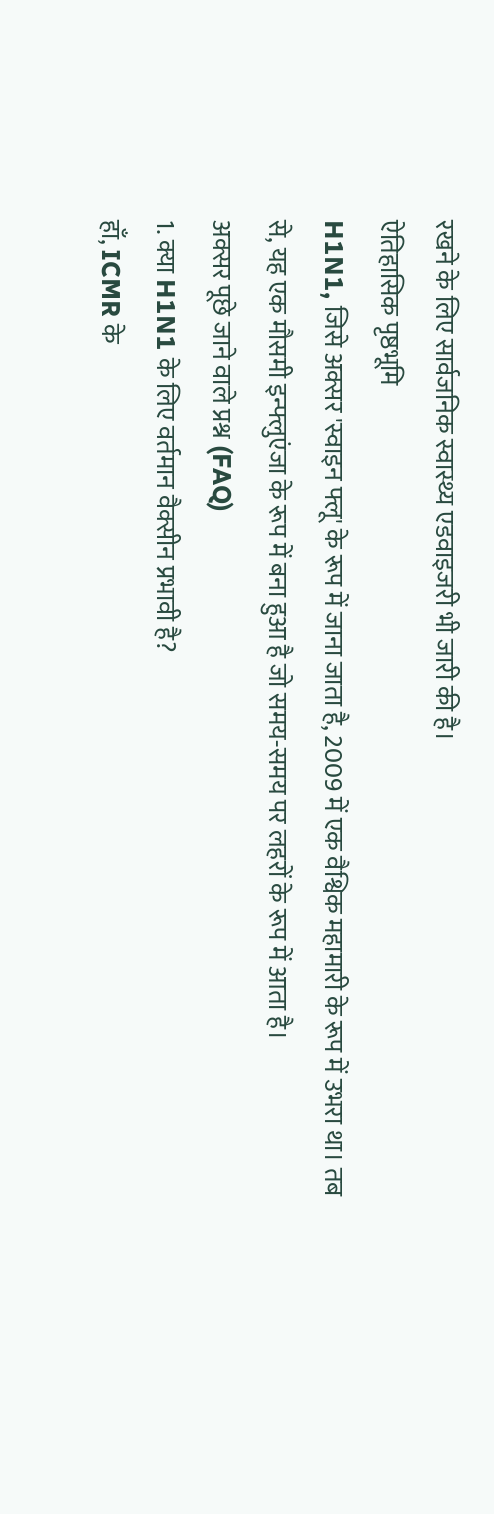रखने के लिए सार्वजनिक स्वास्थ्य एडवाइजरी भी जारी की है।
ऐतिहासिक पृष्ठभूमि
H1N1, जिसे अक्सर 'स्वाइन फ्लू' के रूप में जाना जाता है, 2009 में एक वैश्विक महामारी के रूप में उभरा था। तब से, यह एक मौसमी इन्फ्लुएंजा के रूप में बना हुआ है जो समय-समय पर लहरों के रूप में आता है।
अक्सर पूछे जाने वाले प्रश्न (FAQ)
1. क्या H1N1 के लिए वर्तमान वैक्सीन प्रभावी है?
हाँ, ICMR के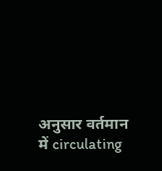अनुसार वर्तमान में circulating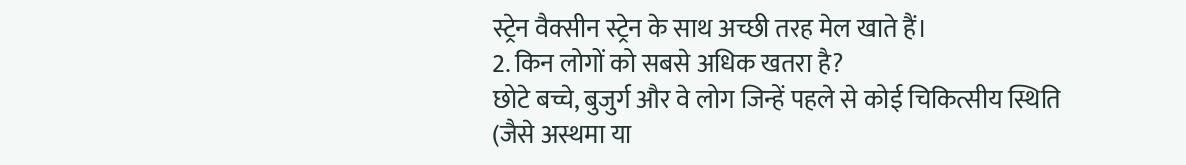स्ट्रेन वैक्सीन स्ट्रेन के साथ अच्छी तरह मेल खाते हैं।
2. किन लोगों को सबसे अधिक खतरा है?
छोटे बच्चे, बुजुर्ग और वे लोग जिन्हें पहले से कोई चिकित्सीय स्थिति (जैसे अस्थमा या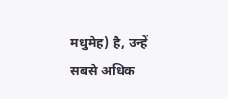मधुमेह) है, उन्हें सबसे अधिक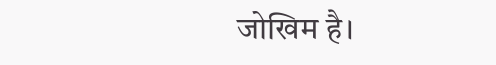जोखिम है।